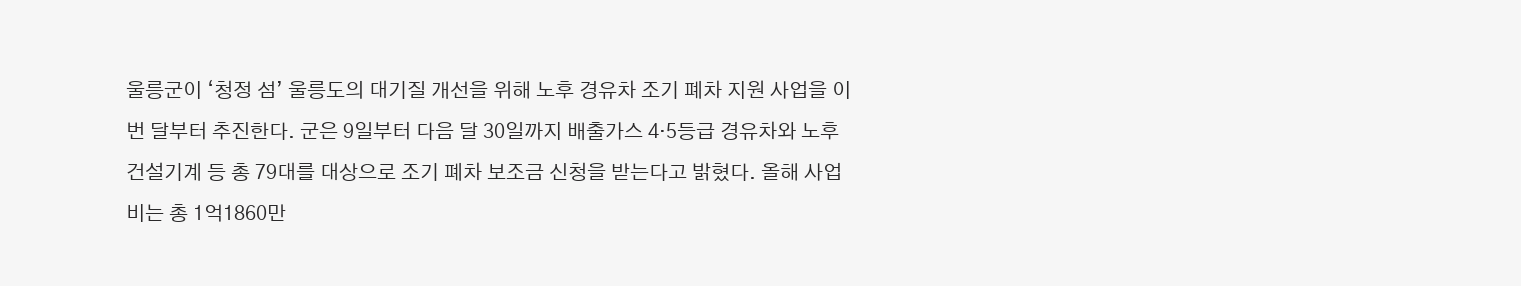울릉군이 ‘청정 섬’ 울릉도의 대기질 개선을 위해 노후 경유차 조기 폐차 지원 사업을 이번 달부터 추진한다. 군은 9일부터 다음 달 30일까지 배출가스 4·5등급 경유차와 노후 건설기계 등 총 79대를 대상으로 조기 폐차 보조금 신청을 받는다고 밝혔다. 올해 사업비는 총 1억1860만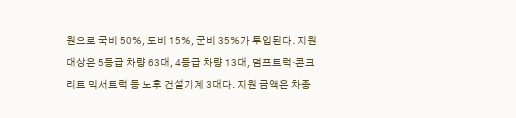원으로 국비 50%, 도비 15%, 군비 35%가 투입된다. 지원 대상은 5등급 차량 63대, 4등급 차량 13대, 덤프트럭·콘크리트 믹서트럭 등 노후 건설기계 3대다. 지원 금액은 차종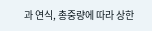과 연식, 총중량에 따라 상한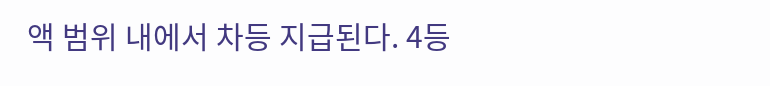액 범위 내에서 차등 지급된다. 4등